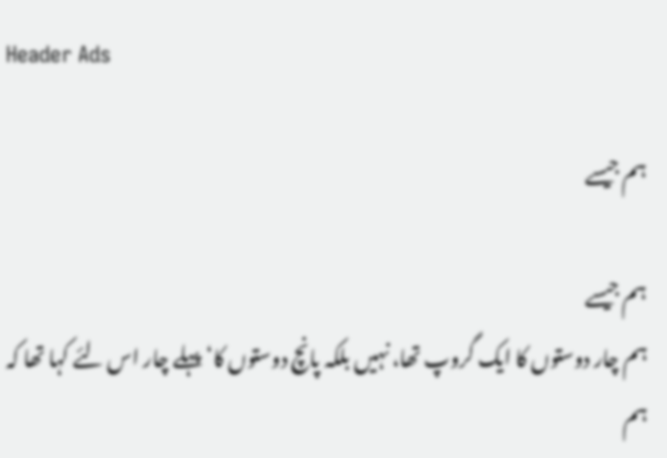Header Ads

ہم جیسے

ہم جیسے
ہم چار دوستوں کا ایک گروپ تھا، نہیں بلکہ پانچ دوستوں کا‘ پہلے چار اس لئے کہا تھا کہ ہم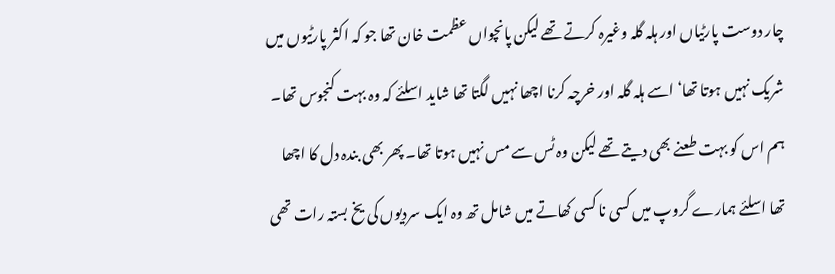چار دوست پارٹیاں اور ہلہ گلہ وغیرہ کرتے تھے لیکن پانچواں عظمت خان تھا جو کہ اکثر پارٹیوں میں شریک نہیں ہوتا تھا‘ اسے ہلہ گلہ اور خرچہ کرنا اچھا نہیں لگتا تھا شاید اسلئے کہ وہ بہت کنجوس تھا۔ ہم اس کو بہت طعنے بھی دیتے تھے لیکن وہ ٹس سے مس نہیں ہوتا تھا۔ پھر بھی بندہ دل کا اچھا تھا اسلئے ہمارے گروپ میں کسی نا کسی کھاتے میں شامل تھ وہ ایک سردیوں کی یخ بستہ رات تھی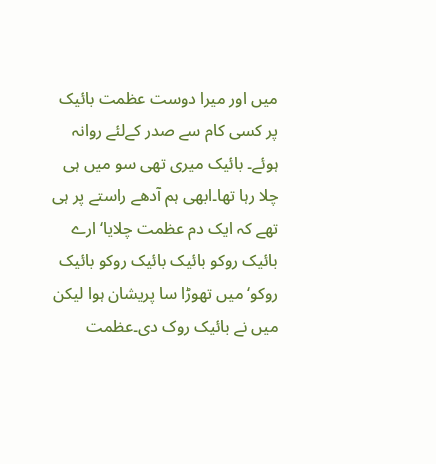میں اور میرا دوست عظمت بائیک پر کسی کام سے صدر کےلئے روانہ ہوئے۔ بائیک میری تھی سو میں ہی چلا رہا تھا۔ابھی ہم آدھے راستے پر ہی تھے کہ ایک دم عظمت چلایا‘ ارے بائیک روکو بائیک بائیک روکو بائیک روکو‘ میں تھوڑا سا پریشان ہوا لیکن میں نے بائیک روک دی۔عظمت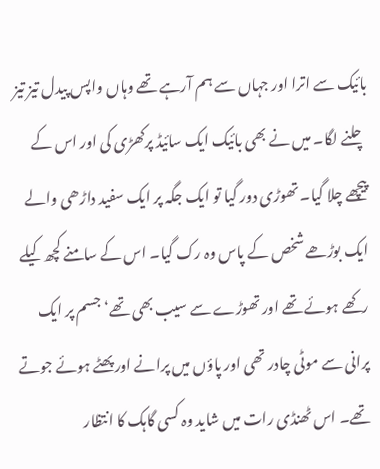بائیک سے اترا اور جہاں سے ہم آرہے تھے وہاں واپس پیدل تیز تیز چلنے لگا۔ میں نے بھی بائیک ایک سائیڈ پرکھڑی کی اور اس کے پیچھے چلا گیا۔ تھوڑی دور گیا تو ایک جگہ پر ایک سفید داڑھی والے ایک بوڑھے شخص کے پاس وہ رک گیا۔ اس کے سامنے کچھ کیلے رکھے ہوئے تھے اور تھوڑے سے سیب بھی تھے‘ جسم پر ایک پرانی سے موٹی چادر تھی اور پاؤں میں پرانے اور پھٹے ہوئے جوتے تھے۔ اس ٹھنڈی رات میں شاید وہ کسی گاہک کا انتظار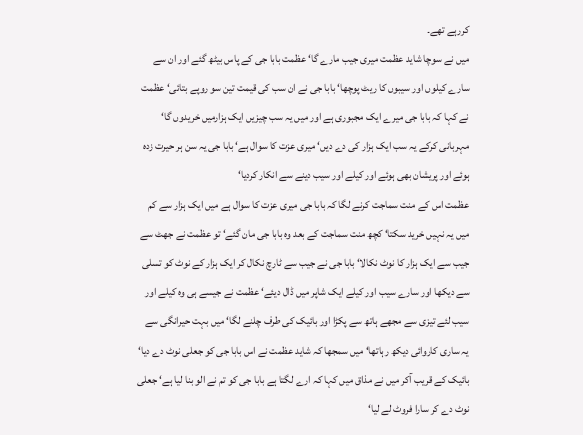کررہے تھے۔
میں نے سوچا شاید عظمت میری جیب مارے گا‘ عظمت بابا جی کے پاس بیٹھ گئے اور ان سے سارے کیلوں اور سیبوں کا ریٹ پوچھا‘ بابا جی نے ان سب کی قیمت تین سو روپے بتائی‘ عظمت نے کہا کہ بابا جی میرے ایک مجبوری ہے اور میں یہ سب چیزیں ایک ہزارمیں خریدوں گا‘ مہربانی کرکے یہ سب ایک ہزار کی دے دیں‘ میری عزت کا سوال ہے‘ بابا جی یہ سن ہر حیرت زدہ ہوئے اور پریشان بھی ہوئے اور کیلے اور سیب دینے سے انکار کردیا‘
عظمت اس کے منت سماجت کرنے لگا کہ بابا جی میری عزت کا سوال ہے میں ایک ہزار سے کم میں یہ نہیں خرید سکتا‘ کچھ منت سماجت کے بعد وہ بابا جی مان گئے‘ تو عظمت نے جھٹ سے جیب سے ایک ہزار کا نوٹ نکالا‘ بابا جی نے جیب سے ٹارچ نکال کر ایک ہزار کے نوٹ کو تسلی سے دیکھا اور سارے سیب اور کیلے ایک شاپر میں ڈال دیئے‘ عظمت نے جیسے ہی وہ کیلے اور سیب لئے تیزی سے مجھے ہاتھ سے پکڑا اور بائیک کی طرف چلنے لگا‘ میں بہت حیرانگی سے یہ ساری کاروائی دیکھ رہاتھا‘ میں سمجھا کہ شاید عظمت نے اس بابا جی کو جعلی نوٹ دے دیا‘ بائیک کے قریب آکر میں نے مذاق میں کہا کہ ارے لگتا ہے بابا جی کو تم نے الو بنا لیا ہے‘ جعلی نوٹ دے کر سارا فروٹ لے لیا‘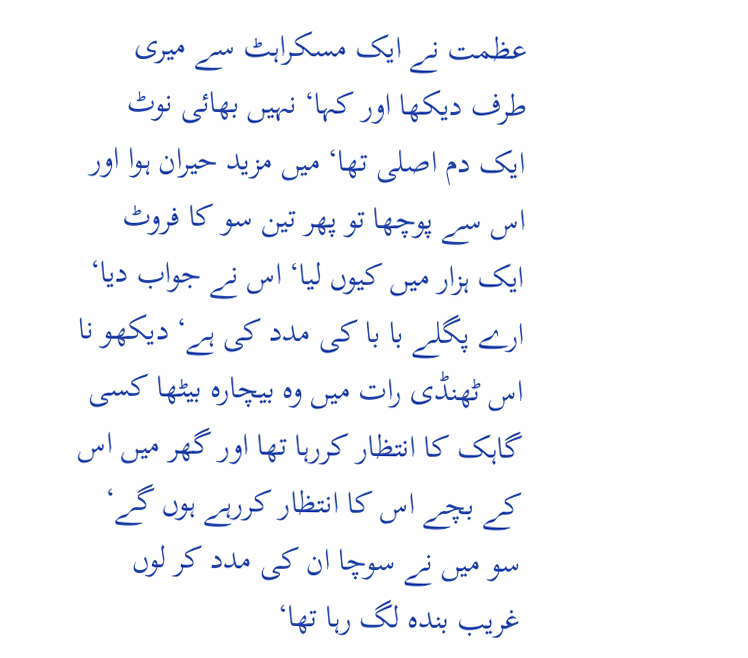عظمت نے ایک مسکراہٹ سے میری طرف دیکھا اور کہا‘ نہیں بھائی نوٹ ایک دم اصلی تھا‘ میں مزید حیران ہوا اور اس سے پوچھا تو پھر تین سو کا فروٹ ایک ہزار میں کیوں لیا‘ اس نے جواب دیا‘ ارے پگلے با با کی مدد کی ہے‘ دیکھو نا اس ٹھنڈی رات میں وہ بیچارہ بیٹھا کسی گاہک کا انتظار کررہا تھا اور گھر میں اس کے بچے اس کا انتظار کررہے ہوں گے‘ سو میں نے سوچا ان کی مدد کر لوں غریب بندہ لگ رہا تھا‘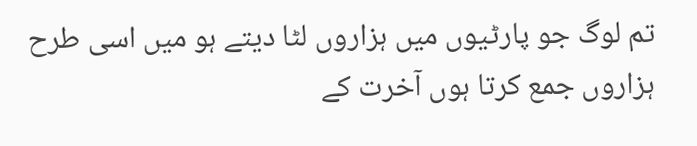تم لوگ جو پارٹیوں میں ہزاروں لٹا دیتے ہو میں اسی طرح ہزاروں جمع کرتا ہوں آخرت کے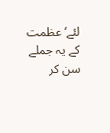لئے‘ عظمت کے یہ جملے سن کر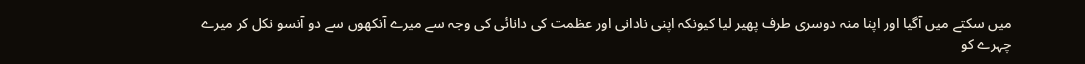میں سکتے میں آگیا اور اپنا منہ دوسری طرف پھیر لیا کیونکہ اپنی نادانی اور عظمت کی دانائی کی وجہ سے میرے آنکھوں سے دو آنسو نکل کر میرے چہرے کو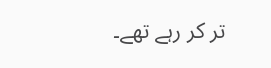تر کر رہے تھے۔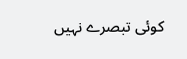کوئی تبصرے نہیں